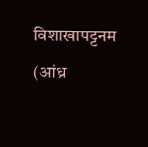विशाखापट्टनम (आंध्र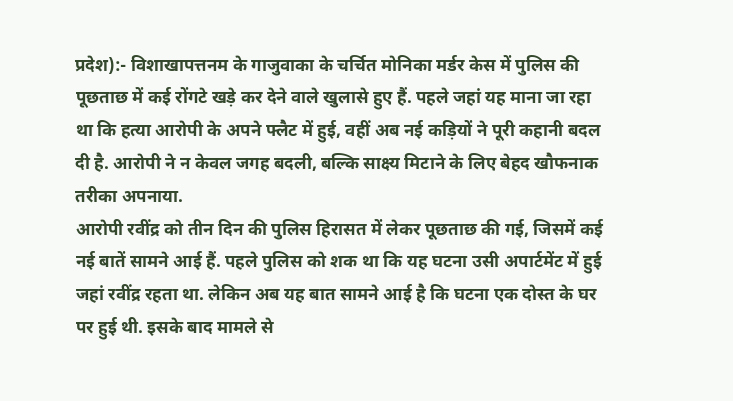प्रदेश):- विशाखापत्तनम के गाजुवाका के चर्चित मोनिका मर्डर केस में पुलिस की पूछताछ में कई रोंगटे खड़े कर देने वाले खुलासे हुए हैं. पहले जहां यह माना जा रहा था कि हत्या आरोपी के अपने फ्लैट में हुई, वहीं अब नई कड़ियों ने पूरी कहानी बदल दी है. आरोपी ने न केवल जगह बदली, बल्कि साक्ष्य मिटाने के लिए बेहद खौफनाक तरीका अपनाया.
आरोपी रवींद्र को तीन दिन की पुलिस हिरासत में लेकर पूछताछ की गई, जिसमें कई नई बातें सामने आई हैं. पहले पुलिस को शक था कि यह घटना उसी अपार्टमेंट में हुई जहां रवींद्र रहता था. लेकिन अब यह बात सामने आई है कि घटना एक दोस्त के घर पर हुई थी. इसके बाद मामले से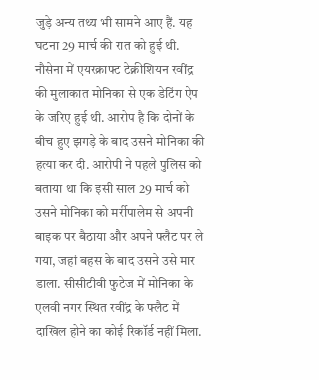जुड़े अन्य तथ्य भी सामने आए हैं. यह घटना 29 मार्च की रात को हुई थी.
नौसेना में एयरक्राफ्ट टेक्नीशियन रवींद्र की मुलाकात मोनिका से एक डेटिंग ऐप के जरिए हुई थी. आरोप है कि दोनों के बीच हुए झगड़े के बाद उसने मोनिका की हत्या कर दी. आरोपी ने पहले पुलिस को बताया था कि इसी साल 29 मार्च को उसने मोनिका को मर्रीपालेम से अपनी बाइक पर बैठाया और अपने फ्लैट पर ले गया, जहां बहस के बाद उसने उसे मार डाला. सीसीटीवी फुटेज में मोनिका के एलवी नगर स्थित रवींद्र के फ्लैट में दाखिल होने का कोई रिकॉर्ड नहीं मिला.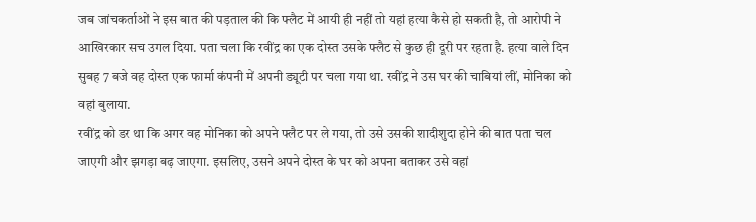जब जांचकर्ताओं ने इस बात की पड़ताल की कि फ्लैट में आयी ही नहीं तो यहां हत्या कैसे हो सकती है, तो आरोपी ने आखिरकार सच उगल दिया. पता चला कि रवींद्र का एक दोस्त उसके फ्लैट से कुछ ही दूरी पर रहता है. हत्या वाले दिन सुबह 7 बजे वह दोस्त एक फार्मा कंपनी में अपनी ड्यूटी पर चला गया था. रवींद्र ने उस घर की चाबियां लीं, मोनिका को वहां बुलाया.
रवींद्र को डर था कि अगर वह मोनिका को अपने फ्लैट पर ले गया, तो उसे उसकी शादीशुदा होने की बात पता चल जाएगी और झगड़ा बढ़ जाएगा. इसलिए, उसने अपने दोस्त के घर को अपना बताकर उसे वहां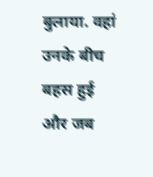बुलाया. वहां उनके बीच बहस हुई और जब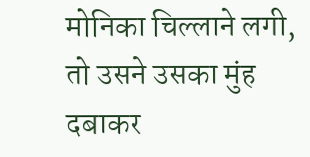मोनिका चिल्लाने लगी, तो उसने उसका मुंह दबाकर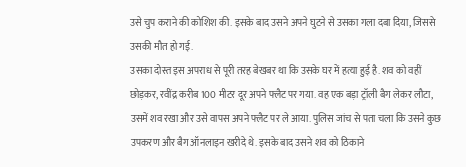उसे चुप कराने की कोशिश की. इसके बाद उसने अपने घुटने से उसका गला दबा दिया, जिससे उसकी मौत हो गई.
उसका दोस्त इस अपराध से पूरी तरह बेखबर था कि उसके घर में हत्या हुई है. शव को वहीं छोड़कर, रवींद्र करीब 100 मीटर दूर अपने फ्लैट पर गया. वह एक बड़ा ट्रॉली बैग लेकर लौटा, उसमें शव रखा और उसे वापस अपने फ्लैट पर ले आया. पुलिस जांच से पता चला कि उसने कुछ उपकरण और बैग ऑनलाइन खरीदे थे. इसके बाद उसने शव को ठिकाने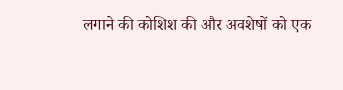लगाने की कोशिश की और अवशेषों को एक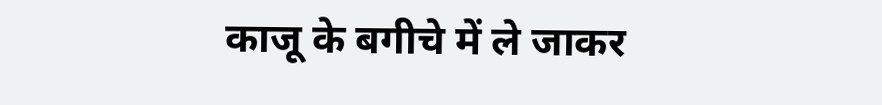काजू के बगीचे में ले जाकर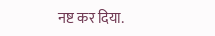नष्ट कर दिया.